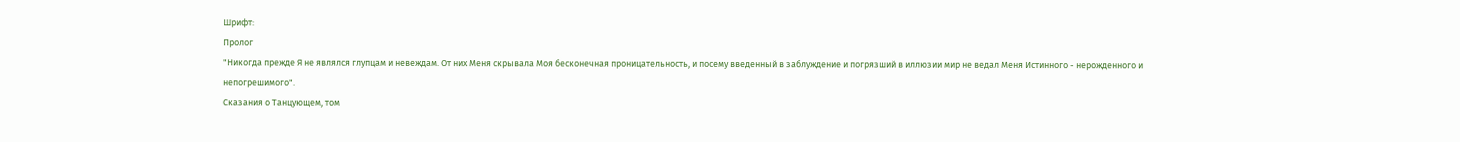Шрифт:
Пролог
"Никогда прежде Я не являлся глупцам и невеждам. От них Меня скрывала Моя бесконечная проницательность, и посему введенный в заблуждение и погрязший в иллюзии мир не ведал Меня Истинного - нерожденного и непогрешимого".
Сказания о Танцующем, том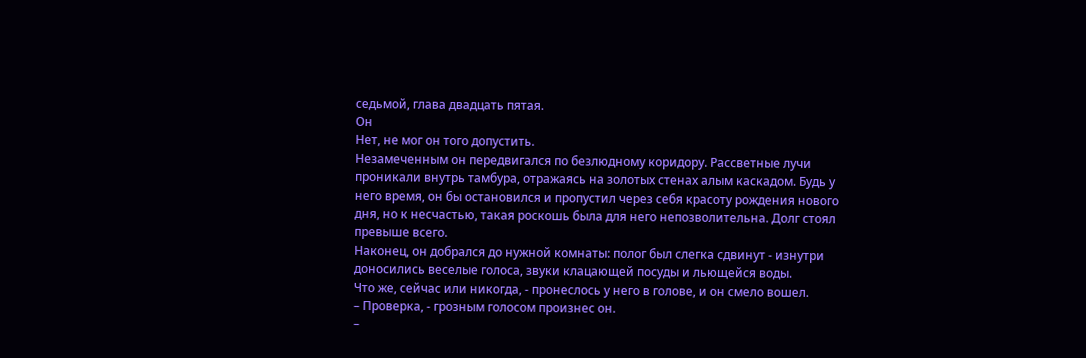седьмой, глава двадцать пятая.
Он
Нет, не мог он того допустить.
Незамеченным он передвигался по безлюдному коридору. Рассветные лучи проникали внутрь тамбура, отражаясь на золотых стенах алым каскадом. Будь у него время, он бы остановился и пропустил через себя красоту рождения нового дня, но к несчастью, такая роскошь была для него непозволительна. Долг стоял превыше всего.
Наконец, он добрался до нужной комнаты: полог был слегка сдвинут - изнутри доносились веселые голоса, звуки клацающей посуды и льющейся воды.
Что же, сейчас или никогда, - пронеслось у него в голове, и он смело вошел.
– Проверка, - грозным голосом произнес он.
–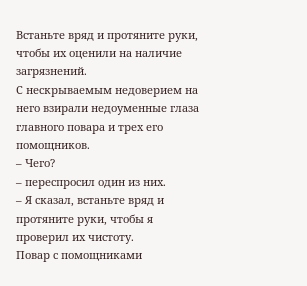Встаньте вряд и протяните руки, чтобы их оценили на наличие загрязнений.
С нескрываемым недоверием на него взирали недоуменные глаза главного повара и трех его помощников.
– Чего?
– переспросил один из них.
– Я сказал, встаньте вряд и протяните руки, чтобы я проверил их чистоту.
Повар с помощниками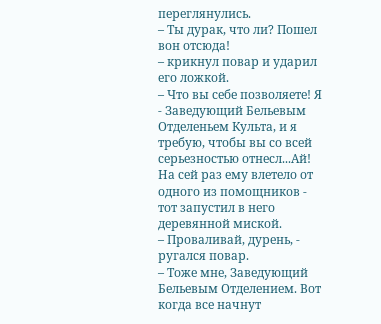переглянулись.
– Ты дурак, что ли? Пошел вон отсюда!
– крикнул повар и ударил его ложкой.
– Что вы себе позволяете! Я - Заведующий Бельевым Отделеньем Культа, и я требую, чтобы вы со всей серьезностью отнесл...Ай!
На сей раз ему влетело от одного из помощников - тот запустил в него деревянной миской.
– Проваливай, дурень, - ругался повар.
– Тоже мне, Заведующий Бельевым Отделением. Вот когда все начнут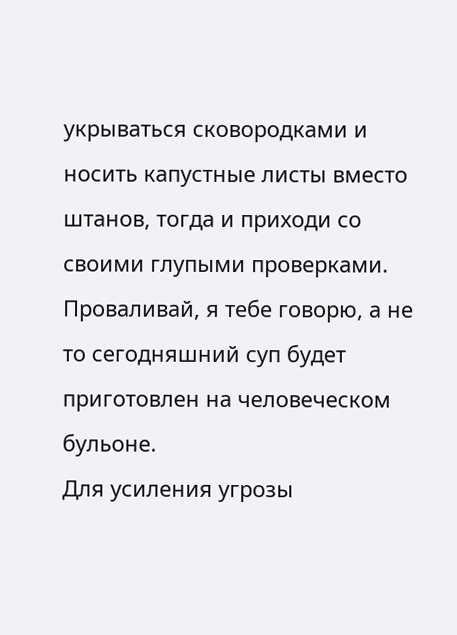укрываться сковородками и носить капустные листы вместо штанов, тогда и приходи со своими глупыми проверками. Проваливай, я тебе говорю, а не то сегодняшний суп будет приготовлен на человеческом бульоне.
Для усиления угрозы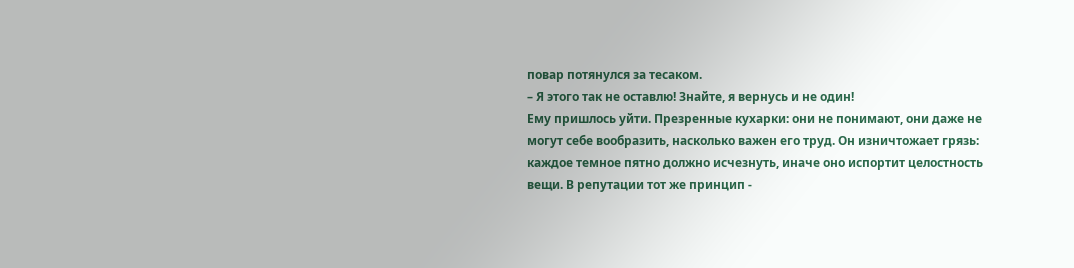повар потянулся за тесаком.
– Я этого так не оставлю! Знайте, я вернусь и не один!
Ему пришлось уйти. Презренные кухарки: они не понимают, они даже не могут себе вообразить, насколько важен его труд. Он изничтожает грязь: каждое темное пятно должно исчезнуть, иначе оно испортит целостность вещи. В репутации тот же принцип -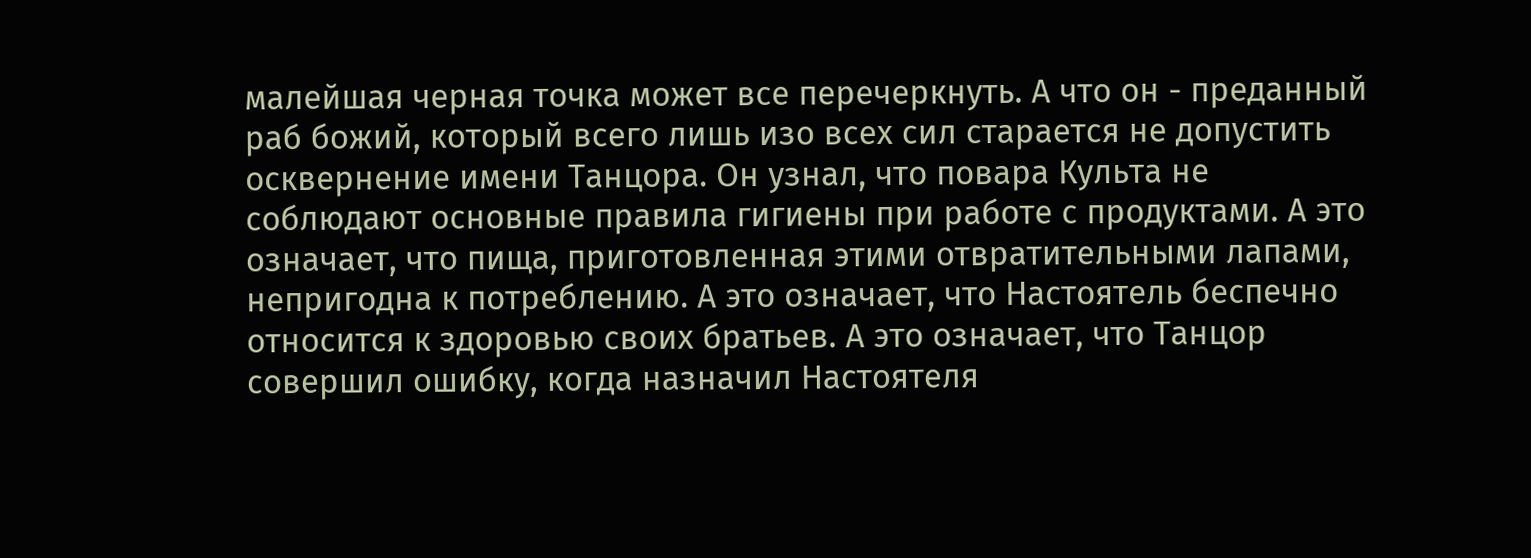малейшая черная точка может все перечеркнуть. А что он - преданный раб божий, который всего лишь изо всех сил старается не допустить осквернение имени Танцора. Он узнал, что повара Культа не соблюдают основные правила гигиены при работе с продуктами. А это означает, что пища, приготовленная этими отвратительными лапами, непригодна к потреблению. А это означает, что Настоятель беспечно относится к здоровью своих братьев. А это означает, что Танцор совершил ошибку, когда назначил Настоятеля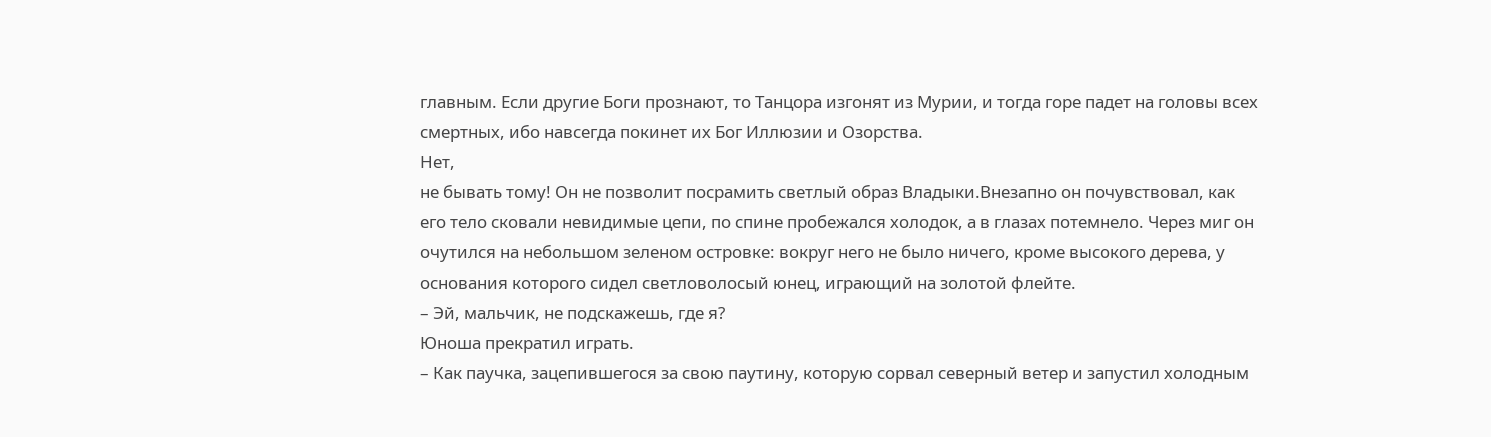главным. Если другие Боги прознают, то Танцора изгонят из Мурии, и тогда горе падет на головы всех смертных, ибо навсегда покинет их Бог Иллюзии и Озорства.
Нет,
не бывать тому! Он не позволит посрамить светлый образ Владыки.Внезапно он почувствовал, как его тело сковали невидимые цепи, по спине пробежался холодок, а в глазах потемнело. Через миг он очутился на небольшом зеленом островке: вокруг него не было ничего, кроме высокого дерева, у основания которого сидел светловолосый юнец, играющий на золотой флейте.
– Эй, мальчик, не подскажешь, где я?
Юноша прекратил играть.
– Как паучка, зацепившегося за свою паутину, которую сорвал северный ветер и запустил холодным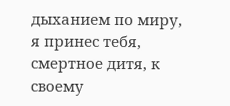дыханием по миру, я принес тебя, смертное дитя, к своему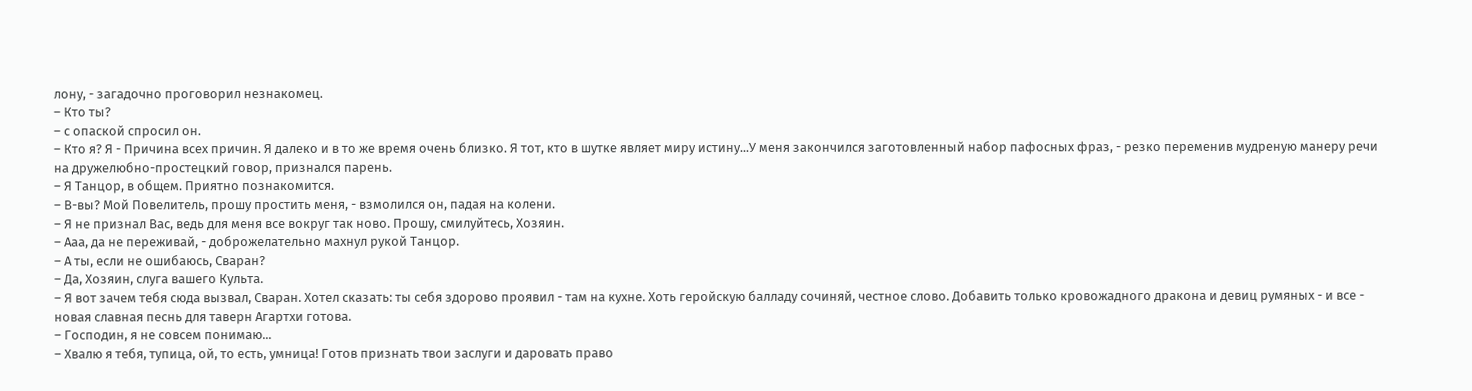лону, - загадочно проговорил незнакомец.
– Кто ты?
– с опаской спросил он.
– Кто я? Я - Причина всех причин. Я далеко и в то же время очень близко. Я тот, кто в шутке являет миру истину...У меня закончился заготовленный набор пафосных фраз, - резко переменив мудреную манеру речи на дружелюбно-простецкий говор, признался парень.
– Я Танцор, в общем. Приятно познакомится.
– В-вы? Мой Повелитель, прошу простить меня, - взмолился он, падая на колени.
– Я не признал Вас, ведь для меня все вокруг так ново. Прошу, смилуйтесь, Хозяин.
– Ааа, да не переживай, - доброжелательно махнул рукой Танцор.
– А ты, если не ошибаюсь, Сваран?
– Да, Хозяин, слуга вашего Культа.
– Я вот зачем тебя сюда вызвал, Сваран. Хотел сказать: ты себя здорово проявил - там на кухне. Хоть геройскую балладу сочиняй, честное слово. Добавить только кровожадного дракона и девиц румяных - и все - новая славная песнь для таверн Агартхи готова.
– Господин, я не совсем понимаю...
– Хвалю я тебя, тупица, ой, то есть, умница! Готов признать твои заслуги и даровать право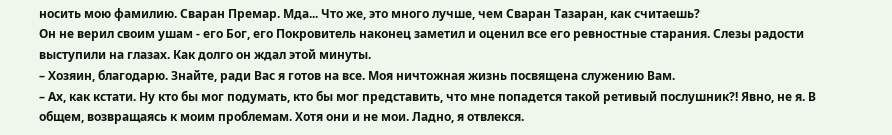носить мою фамилию. Сваран Премар. Мда... Что же, это много лучше, чем Сваран Тазаран, как считаешь?
Он не верил своим ушам - его Бог, его Покровитель наконец заметил и оценил все его ревностные старания. Слезы радости выступили на глазах. Как долго он ждал этой минуты.
– Хозяин, благодарю. Знайте, ради Вас я готов на все. Моя ничтожная жизнь посвящена служению Вам.
– Ах, как кстати. Ну кто бы мог подумать, кто бы мог представить, что мне попадется такой ретивый послушник?! Явно, не я. В общем, возвращаясь к моим проблемам. Хотя они и не мои. Ладно, я отвлекся.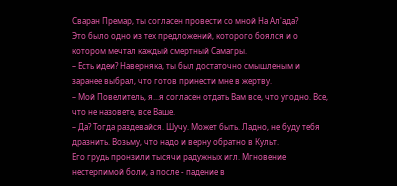Сваран Премар, ты согласен провести со мной На Ал'ада?
Это было одно из тех предложений, которого боялся и о котором мечтал каждый смертный Самагры.
– Есть идеи? Наверняка, ты был достаточно смышленым и заранее выбрал, что готов принести мне в жертву.
– Мой Повелитель, я...я согласен отдать Вам все, что угодно. Все, что не назовете, все Ваше.
– Да? Тогда раздевайся. Шучу. Может быть. Ладно, не буду тебя дразнить. Возьму, что надо и верну обратно в Культ.
Его грудь пронзили тысячи радужных игл. Мгновение нестерпимой боли, а после - падение в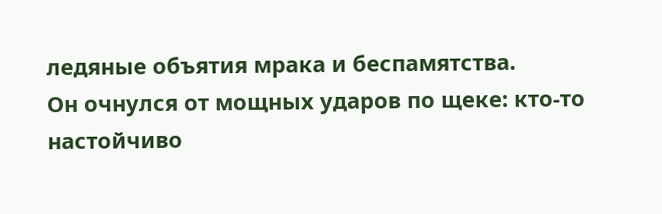ледяные объятия мрака и беспамятства.
Он очнулся от мощных ударов по щеке: кто-то настойчиво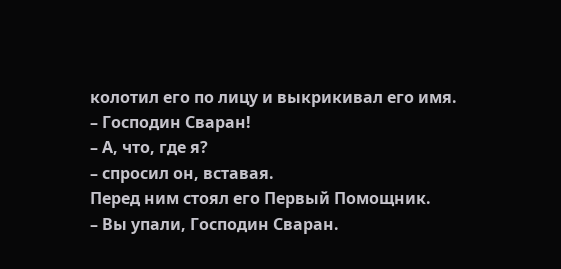колотил его по лицу и выкрикивал его имя.
– Господин Сваран!
– А, что, где я?
– спросил он, вставая.
Перед ним стоял его Первый Помощник.
– Вы упали, Господин Сваран.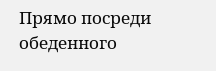Прямо посреди обеденного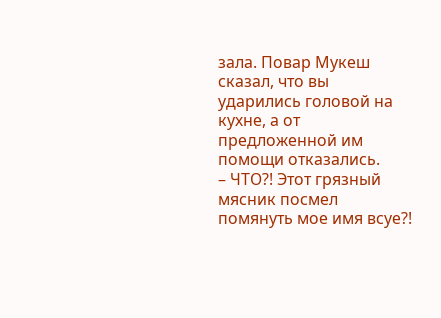зала. Повар Мукеш сказал, что вы ударились головой на кухне, а от предложенной им помощи отказались.
– ЧТО?! Этот грязный мясник посмел помянуть мое имя всуе?!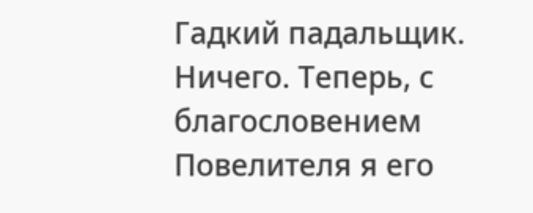Гадкий падальщик. Ничего. Теперь, с благословением Повелителя я его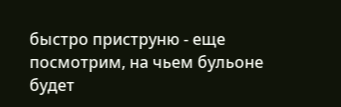быстро приструню - еще посмотрим, на чьем бульоне будет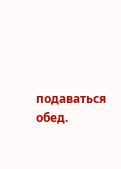подаваться обед.